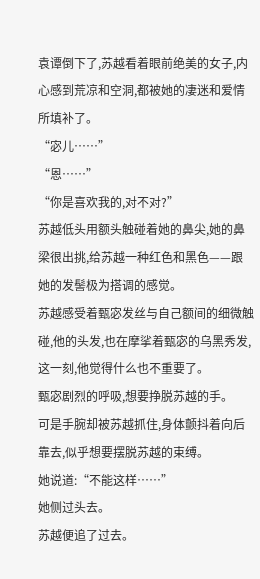袁谭倒下了,苏越看着眼前绝美的女子,内心感到荒凉和空洞,都被她的凄迷和爱情所填补了。
“宓儿……”
“恩……”
“你是喜欢我的,对不对?”
苏越低头用额头触碰着她的鼻尖,她的鼻梁很出挑,给苏越一种红色和黑色——跟她的发髻极为搭调的感觉。
苏越感受着甄宓发丝与自己额间的细微触碰,他的头发,也在摩挲着甄宓的乌黑秀发,这一刻,他觉得什么也不重要了。
甄宓剧烈的呼吸,想要挣脱苏越的手。
可是手腕却被苏越抓住,身体颤抖着向后靠去,似乎想要摆脱苏越的束缚。
她说道:“不能这样……”
她侧过头去。
苏越便追了过去。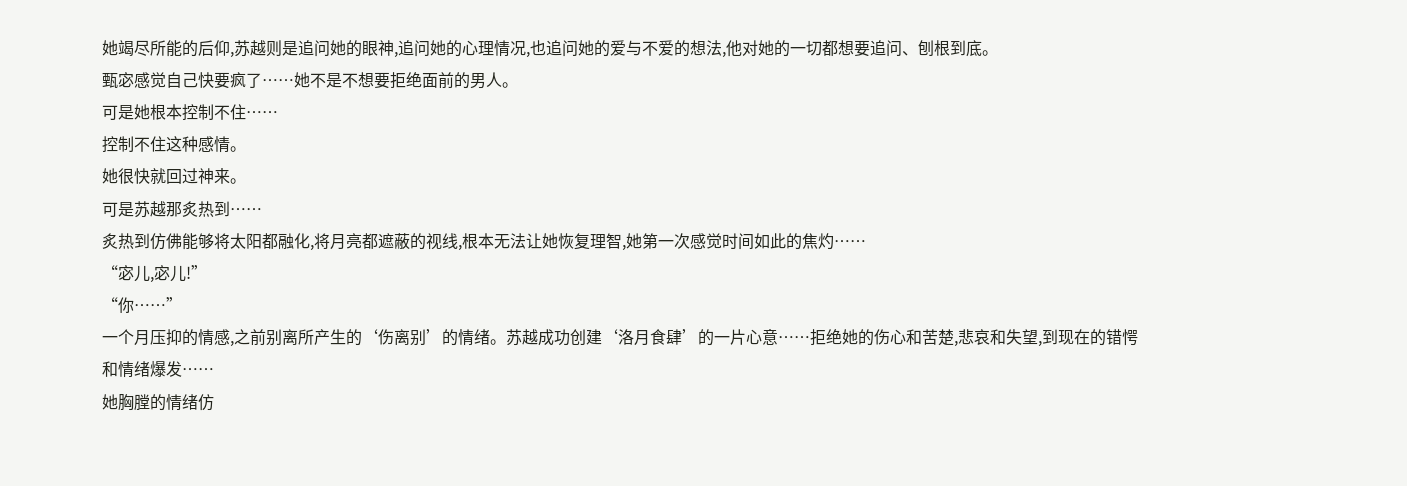她竭尽所能的后仰,苏越则是追问她的眼神,追问她的心理情况,也追问她的爱与不爱的想法,他对她的一切都想要追问、刨根到底。
甄宓感觉自己快要疯了……她不是不想要拒绝面前的男人。
可是她根本控制不住……
控制不住这种感情。
她很快就回过神来。
可是苏越那炙热到……
炙热到仿佛能够将太阳都融化,将月亮都遮蔽的视线,根本无法让她恢复理智,她第一次感觉时间如此的焦灼……
“宓儿,宓儿!”
“你……”
一个月压抑的情感,之前别离所产生的‘伤离别’的情绪。苏越成功创建‘洛月食肆’的一片心意……拒绝她的伤心和苦楚,悲哀和失望,到现在的错愕和情绪爆发……
她胸膛的情绪仿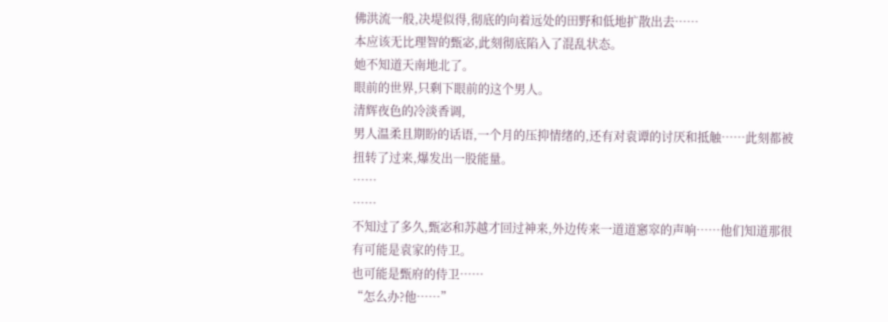佛洪流一般,决堤似得,彻底的向着远处的田野和低地扩散出去……
本应该无比理智的甄宓,此刻彻底陷入了混乱状态。
她不知道天南地北了。
眼前的世界,只剩下眼前的这个男人。
清辉夜色的冷淡香调,
男人温柔且期盼的话语,一个月的压抑情绪的,还有对袁谭的讨厌和抵触……此刻都被扭转了过来,爆发出一股能量。
……
……
不知过了多久,甄宓和苏越才回过神来,外边传来一道道窸窣的声响……他们知道那很有可能是袁家的侍卫。
也可能是甄府的侍卫……
“怎么办?他……”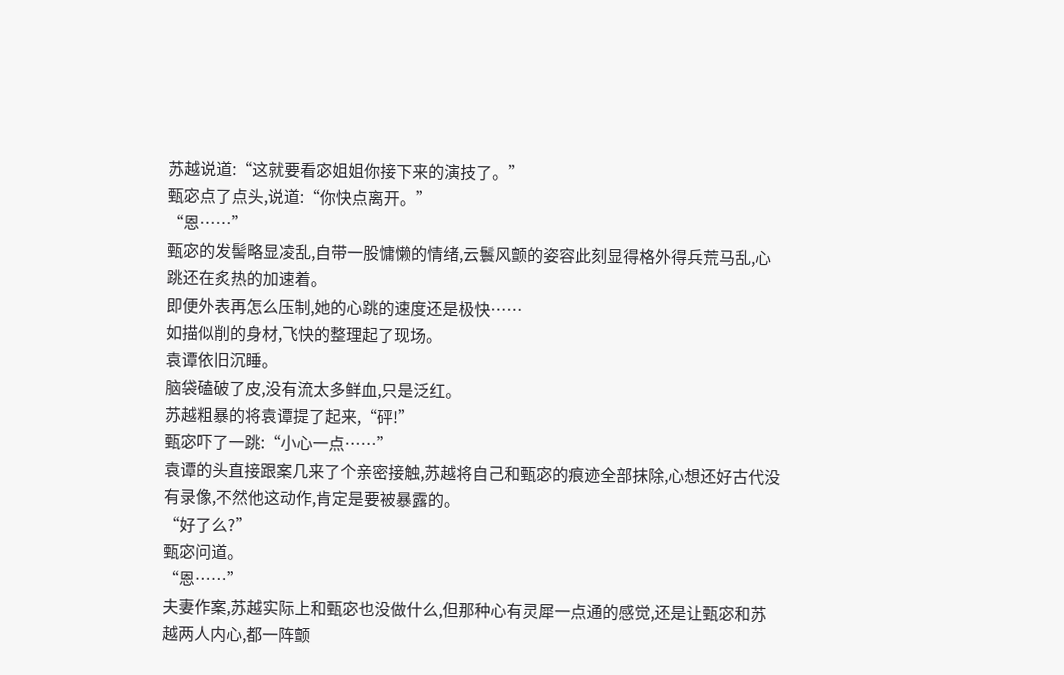苏越说道:“这就要看宓姐姐你接下来的演技了。”
甄宓点了点头,说道:“你快点离开。”
“恩……”
甄宓的发髻略显凌乱,自带一股慵懒的情绪,云鬟风颤的姿容此刻显得格外得兵荒马乱,心跳还在炙热的加速着。
即便外表再怎么压制,她的心跳的速度还是极快……
如描似削的身材,飞快的整理起了现场。
袁谭依旧沉睡。
脑袋磕破了皮,没有流太多鲜血,只是泛红。
苏越粗暴的将袁谭提了起来,“砰!”
甄宓吓了一跳:“小心一点……”
袁谭的头直接跟案几来了个亲密接触,苏越将自己和甄宓的痕迹全部抹除,心想还好古代没有录像,不然他这动作,肯定是要被暴露的。
“好了么?”
甄宓问道。
“恩……”
夫妻作案,苏越实际上和甄宓也没做什么,但那种心有灵犀一点通的感觉,还是让甄宓和苏越两人内心,都一阵颤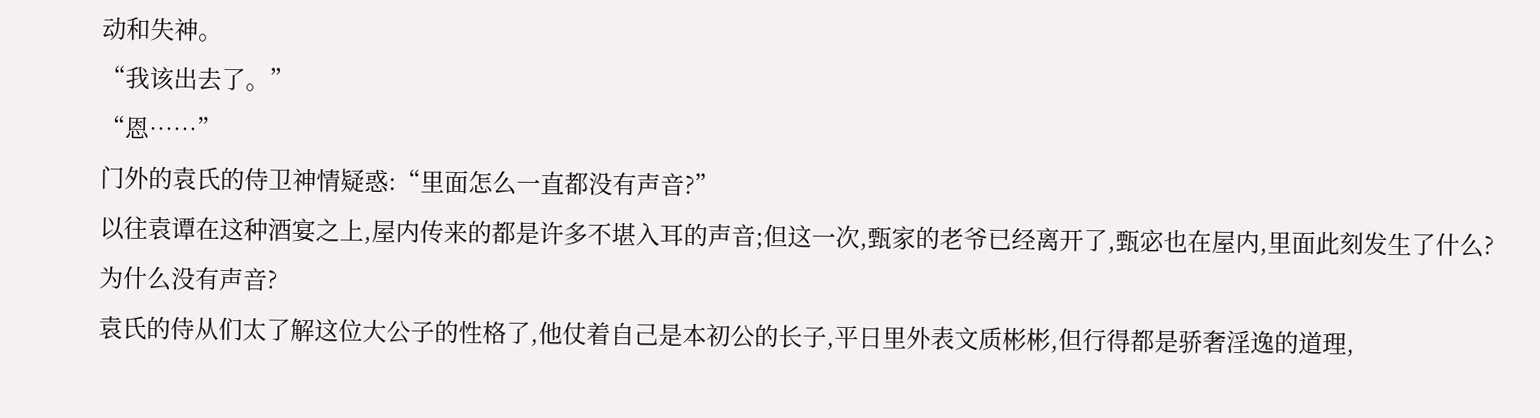动和失神。
“我该出去了。”
“恩……”
门外的袁氏的侍卫神情疑惑:“里面怎么一直都没有声音?”
以往袁谭在这种酒宴之上,屋内传来的都是许多不堪入耳的声音;但这一次,甄家的老爷已经离开了,甄宓也在屋内,里面此刻发生了什么?
为什么没有声音?
袁氏的侍从们太了解这位大公子的性格了,他仗着自己是本初公的长子,平日里外表文质彬彬,但行得都是骄奢淫逸的道理,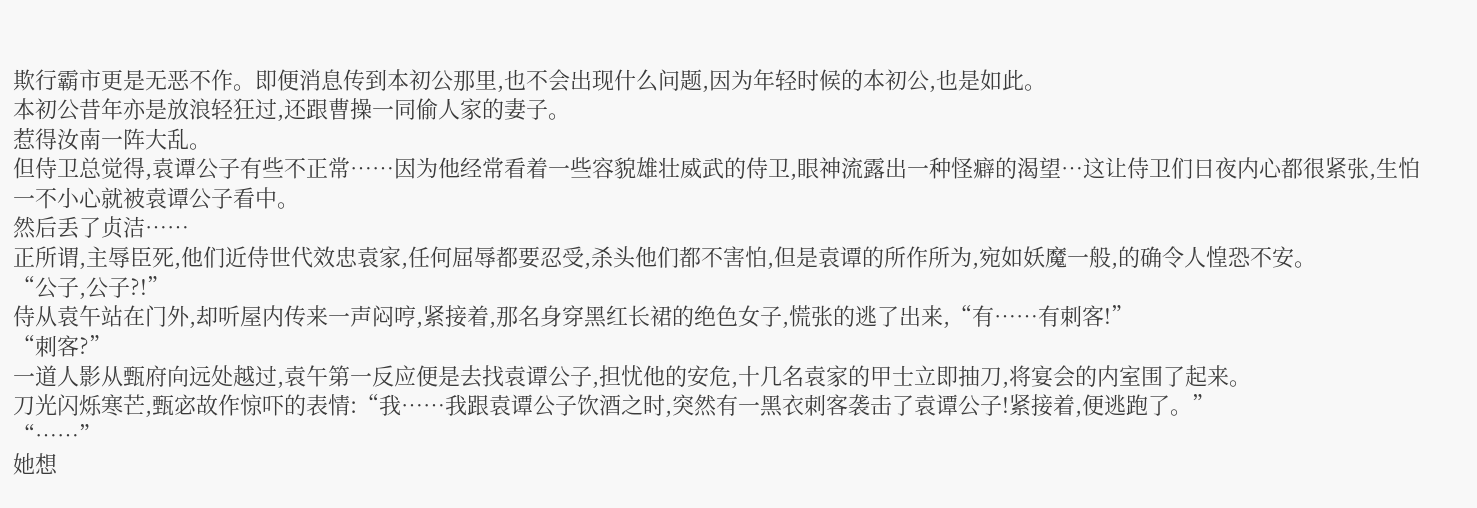欺行霸市更是无恶不作。即便消息传到本初公那里,也不会出现什么问题,因为年轻时候的本初公,也是如此。
本初公昔年亦是放浪轻狂过,还跟曹操一同偷人家的妻子。
惹得汝南一阵大乱。
但侍卫总觉得,袁谭公子有些不正常……因为他经常看着一些容貌雄壮威武的侍卫,眼神流露出一种怪癖的渴望…这让侍卫们日夜内心都很紧张,生怕一不小心就被袁谭公子看中。
然后丢了贞洁……
正所谓,主辱臣死,他们近侍世代效忠袁家,任何屈辱都要忍受,杀头他们都不害怕,但是袁谭的所作所为,宛如妖魔一般,的确令人惶恐不安。
“公子,公子?!”
侍从袁午站在门外,却听屋内传来一声闷哼,紧接着,那名身穿黑红长裙的绝色女子,慌张的逃了出来,“有……有刺客!”
“刺客?”
一道人影从甄府向远处越过,袁午第一反应便是去找袁谭公子,担忧他的安危,十几名袁家的甲士立即抽刀,将宴会的内室围了起来。
刀光闪烁寒芒,甄宓故作惊吓的表情:“我……我跟袁谭公子饮酒之时,突然有一黑衣刺客袭击了袁谭公子!紧接着,便逃跑了。”
“……”
她想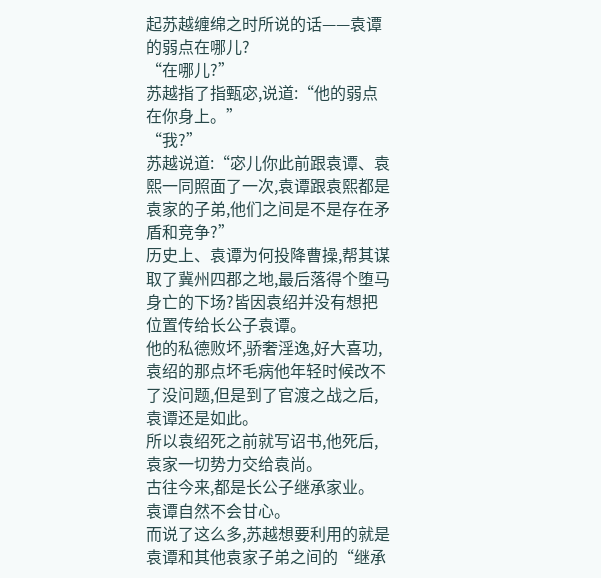起苏越缠绵之时所说的话——袁谭的弱点在哪儿?
“在哪儿?”
苏越指了指甄宓,说道:“他的弱点在你身上。”
“我?”
苏越说道:“宓儿你此前跟袁谭、袁熙一同照面了一次,袁谭跟袁熙都是袁家的子弟,他们之间是不是存在矛盾和竞争?”
历史上、袁谭为何投降曹操,帮其谋取了冀州四郡之地,最后落得个堕马身亡的下场?皆因袁绍并没有想把位置传给长公子袁谭。
他的私德败坏,骄奢淫逸,好大喜功,袁绍的那点坏毛病他年轻时候改不了没问题,但是到了官渡之战之后,袁谭还是如此。
所以袁绍死之前就写诏书,他死后,袁家一切势力交给袁尚。
古往今来,都是长公子继承家业。
袁谭自然不会甘心。
而说了这么多,苏越想要利用的就是袁谭和其他袁家子弟之间的“继承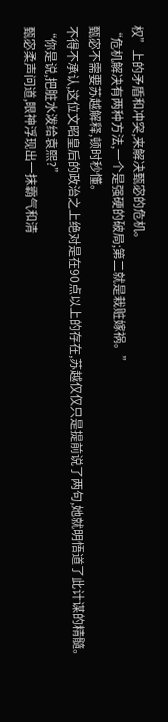权”上的矛盾和冲突,来解决甄宓的危机。
“危机解决有两种方法,一个是强硬的破局;第二就是栽赃嫁祸。”
甄宓不需要苏越解释,顿时秒懂。
不得不承认,这位文昭皇后的政治之上绝对是在90点以上的存在,苏越仅仅只是提前说了两句,她就明悟道了此计谋的精髓。
“你是说,把脏水泼给袁熙?”
甄宓柔声问道,眼神浮现出一抹霸气和清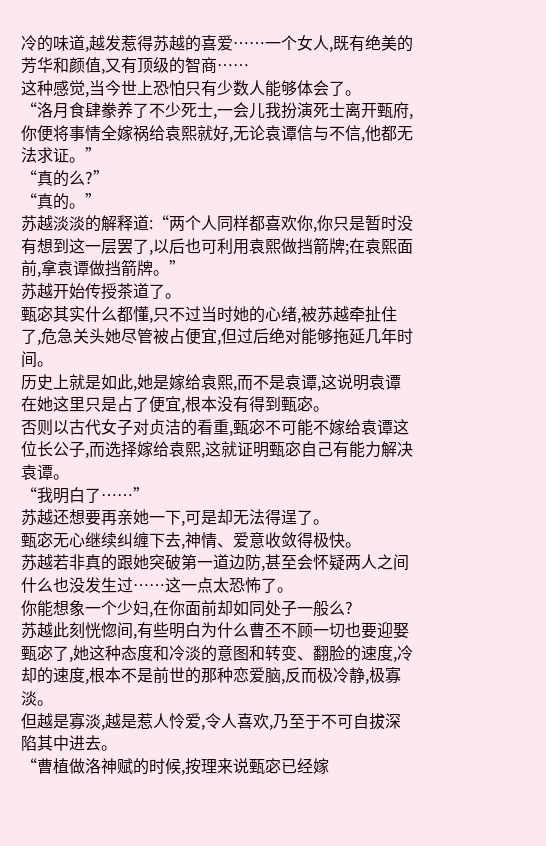冷的味道,越发惹得苏越的喜爱……一个女人,既有绝美的芳华和颜值,又有顶级的智商……
这种感觉,当今世上恐怕只有少数人能够体会了。
“洛月食肆豢养了不少死士,一会儿我扮演死士离开甄府,你便将事情全嫁祸给袁熙就好,无论袁谭信与不信,他都无法求证。”
“真的么?”
“真的。”
苏越淡淡的解释道:“两个人同样都喜欢你,你只是暂时没有想到这一层罢了,以后也可利用袁熙做挡箭牌;在袁熙面前,拿袁谭做挡箭牌。”
苏越开始传授茶道了。
甄宓其实什么都懂,只不过当时她的心绪,被苏越牵扯住了,危急关头她尽管被占便宜,但过后绝对能够拖延几年时间。
历史上就是如此,她是嫁给袁熙,而不是袁谭,这说明袁谭在她这里只是占了便宜,根本没有得到甄宓。
否则以古代女子对贞洁的看重,甄宓不可能不嫁给袁谭这位长公子,而选择嫁给袁熙,这就证明甄宓自己有能力解决袁谭。
“我明白了……”
苏越还想要再亲她一下,可是却无法得逞了。
甄宓无心继续纠缠下去,神情、爱意收敛得极快。
苏越若非真的跟她突破第一道边防,甚至会怀疑两人之间什么也没发生过……这一点太恐怖了。
你能想象一个少妇,在你面前却如同处子一般么?
苏越此刻恍惚间,有些明白为什么曹丕不顾一切也要迎娶甄宓了,她这种态度和冷淡的意图和转变、翻脸的速度,冷却的速度,根本不是前世的那种恋爱脑,反而极冷静,极寡淡。
但越是寡淡,越是惹人怜爱,令人喜欢,乃至于不可自拔深陷其中进去。
“曹植做洛神赋的时候,按理来说甄宓已经嫁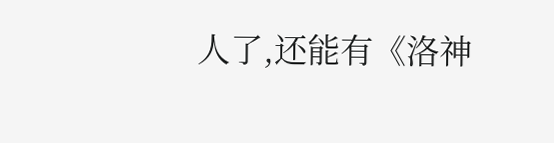人了,还能有《洛神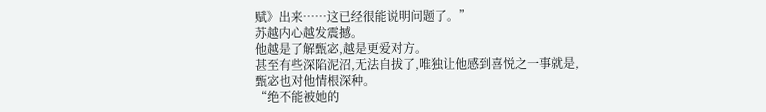赋》出来……这已经很能说明问题了。”
苏越内心越发震撼。
他越是了解甄宓,越是更爱对方。
甚至有些深陷泥沼,无法自拔了,唯独让他感到喜悦之一事就是,甄宓也对他情根深种。
“绝不能被她的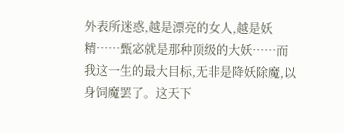外表所迷惑,越是漂亮的女人,越是妖精……甄宓就是那种顶级的大妖……而我这一生的最大目标,无非是降妖除魔,以身饲魔罢了。这天下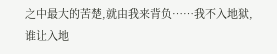之中最大的苦楚,就由我来背负……我不入地狱,谁让入地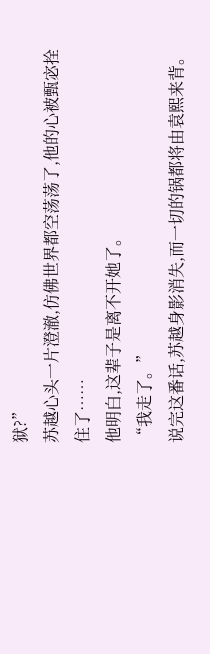狱?”
苏越心头一片澄澈,仿佛世界都空荡荡了,他的心被甄宓拴住了……
他明白,这辈子是离不开她了。
“我走了。”
说完这番话,苏越身影消失,而一切的锅都将由袁熙来背。